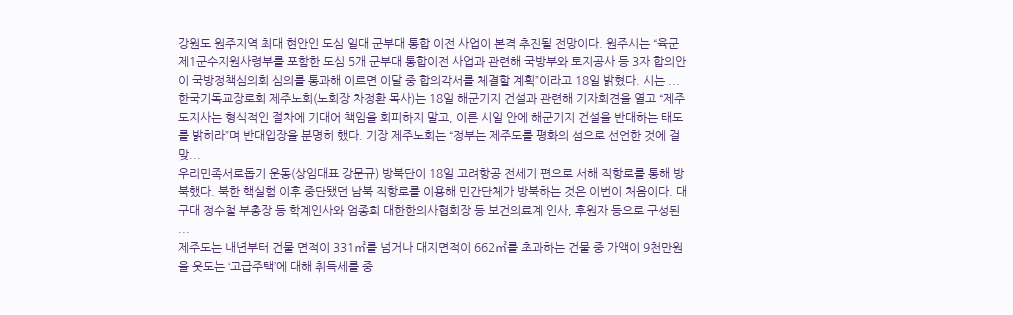강원도 원주지역 최대 현안인 도심 일대 군부대 통합 이전 사업이 본격 추진될 전망이다. 원주시는 “육군 제1군수지원사령부를 포함한 도심 5개 군부대 통합이전 사업과 관련해 국방부와 토지공사 등 3자 합의안이 국방정책심의회 심의를 통과해 이르면 이달 중 합의각서를 체결할 계획”이라고 18일 밝혔다. 시는 ...
한국기독교장로회 제주노회(노회장 차정환 목사)는 18일 해군기지 건설과 관련해 기자회견을 열고 “제주도지사는 형식적인 절차에 기대어 책임을 회피하지 말고, 이른 시일 안에 해군기지 건설을 반대하는 태도를 밝히라”며 반대입장을 분명히 했다. 기장 제주노회는 “정부는 제주도를 평화의 섬으로 선언한 것에 걸맞...
우리민족서로돕기 운동(상임대표 강문규) 방북단이 18일 고려항공 전세기 편으로 서해 직항로를 통해 방북했다. 북한 핵실험 이후 중단됐던 남북 직항로를 이용해 민간단체가 방북하는 것은 이번이 처음이다. 대구대 정수철 부총장 등 학계인사와 엄종희 대한한의사협회장 등 보건의료계 인사, 후원자 등으로 구성된 ...
제주도는 내년부터 건물 면적이 331㎡를 넘거나 대지면적이 662㎡를 초과하는 건물 중 가액이 9천만원을 웃도는 ‘고급주택’에 대해 취득세를 중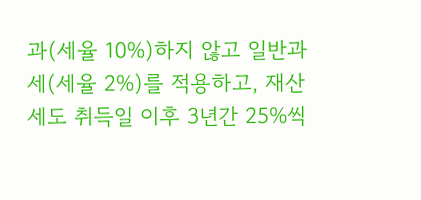과(세율 10%)하지 않고 일반과세(세율 2%)를 적용하고, 재산세도 취득일 이후 3년간 25%씩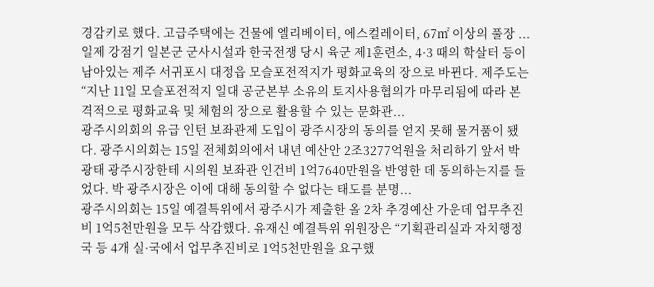경감키로 했다. 고급주택에는 건물에 엘리베이터, 에스컬레이터, 67㎡ 이상의 풀장 ...
일제 강점기 일본군 군사시설과 한국전쟁 당시 육군 제1훈련소, 4·3 때의 학살터 등이 남아있는 제주 서귀포시 대정읍 모슬포전적지가 평화교육의 장으로 바뀐다. 제주도는 “지난 11일 모슬포전적지 일대 공군본부 소유의 토지사용협의가 마무리됨에 따라 본격적으로 평화교육 및 체험의 장으로 활용할 수 있는 문화관...
광주시의회의 유급 인턴 보좌관제 도입이 광주시장의 동의를 얻지 못해 물거품이 됐다. 광주시의회는 15일 전체회의에서 내년 예산안 2조3277억원을 처리하기 앞서 박광태 광주시장한테 시의원 보좌관 인건비 1억7640만원을 반영한 데 동의하는지를 들었다. 박 광주시장은 이에 대해 동의할 수 없다는 태도를 분명...
광주시의회는 15일 예결특위에서 광주시가 제출한 올 2차 추경예산 가운데 업무추진비 1억5천만원을 모두 삭감했다. 유재신 예결특위 위원장은 “기획관리실과 자치행정국 등 4개 실·국에서 업무추진비로 1억5천만원을 요구했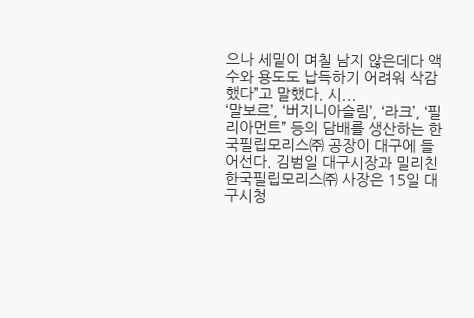으나 세밑이 며칠 남지 않은데다 액수와 용도도 납득하기 어려워 삭감했다”고 말했다. 시...
‘말보르’, ‘버지니아슬림’, ‘라크’, ‘필리아먼트” 등의 담배를 생산하는 한국필립모리스㈜ 공장이 대구에 들어선다. 김범일 대구시장과 밀리친 한국필립모리스㈜ 사장은 15일 대구시청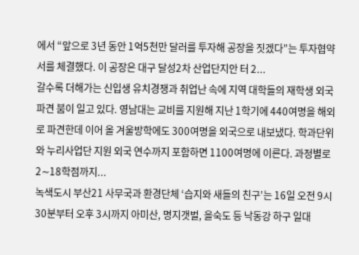에서 “앞으로 3년 동안 1억5천만 달러를 투자해 공장을 짓겠다”는 투자협약서를 체결했다. 이 공장은 대구 달성2차 산업단지안 터 2...
갈수록 더해가는 신입생 유치경쟁과 취업난 속에 지역 대학들의 재학생 외국파견 붐이 일고 있다. 영남대는 교비를 지원해 지난 1학기에 440여명을 해외로 파견한데 이어 올 겨울방학에도 300여명을 외국으로 내보냈다. 학과단위와 누리사업단 지원 외국 연수까지 포함하면 1100여명에 이른다. 과정별로 2∼18학점까지...
녹색도시 부산21 사무국과 환경단체 ‘습지와 새들의 친구’는 16일 오전 9시30분부터 오후 3시까지 아미산, 명지갯벌, 을숙도 등 낙동강 하구 일대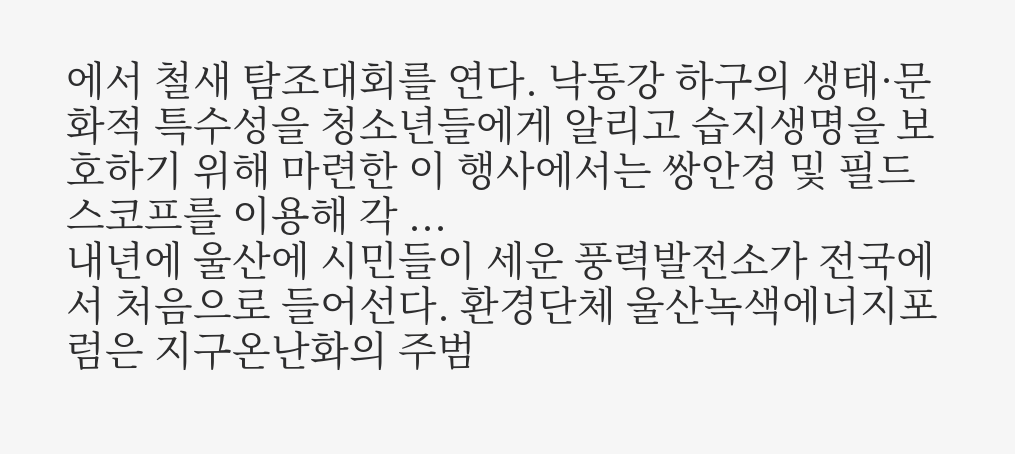에서 철새 탐조대회를 연다. 낙동강 하구의 생태·문화적 특수성을 청소년들에게 알리고 습지생명을 보호하기 위해 마련한 이 행사에서는 쌍안경 및 필드스코프를 이용해 각 ...
내년에 울산에 시민들이 세운 풍력발전소가 전국에서 처음으로 들어선다. 환경단체 울산녹색에너지포럼은 지구온난화의 주범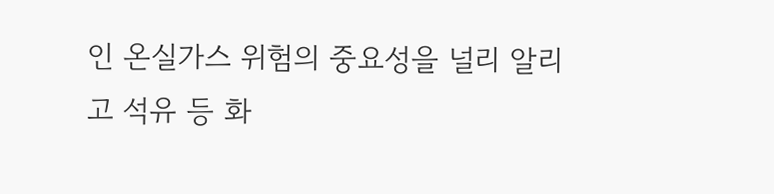인 온실가스 위험의 중요성을 널리 알리고 석유 등 화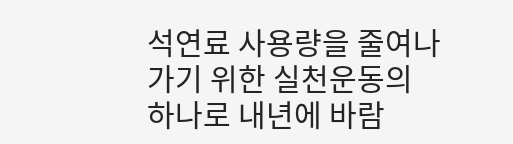석연료 사용량을 줄여나가기 위한 실천운동의 하나로 내년에 바람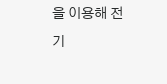을 이용해 전기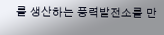를 생산하는 풍력발전소를 만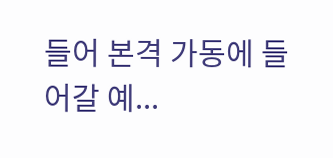들어 본격 가동에 들어갈 예...